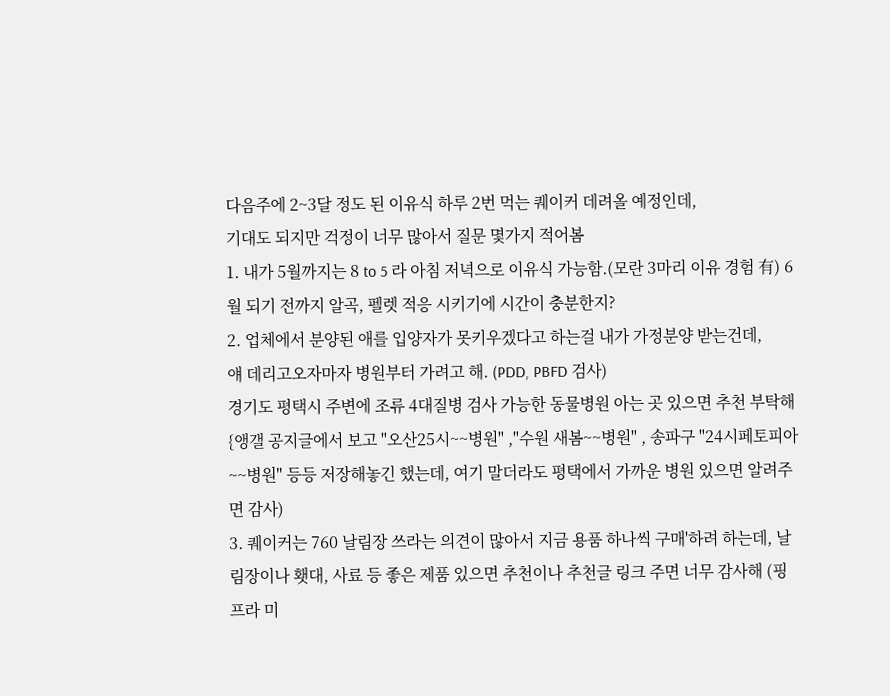다음주에 2~3달 정도 된 이유식 하루 2번 먹는 퀘이커 데려올 예정인데,
기대도 되지만 걱정이 너무 많아서 질문 몇가지 적어봄
1. 내가 5월까지는 8 to 5 라 아침 저녁으로 이유식 가능함.(모란 3마리 이유 경험 有) 6월 되기 전까지 알곡, 펠렛 적응 시키기에 시간이 충분한지?
2. 업체에서 분양된 애를 입양자가 못키우겠다고 하는걸 내가 가정분양 받는건데,
얘 데리고오자마자 병원부터 가려고 해. (PDD, PBFD 검사)
경기도 평택시 주변에 조류 4대질병 검사 가능한 동물병원 아는 곳 있으면 추천 부탁해
{앵갤 공지글에서 보고 "오산25시~~병원" ,"수원 새봄~~병원" , 송파구 "24시페토피아~~병원" 등등 저장해놓긴 했는데, 여기 말더라도 평택에서 가까운 병원 있으면 알려주면 감사)
3. 퀘이커는 760 날림장 쓰라는 의견이 많아서 지금 용품 하나씩 구매'하려 하는데, 날림장이나 횃대, 사료 등 좋은 제품 있으면 추천이나 추천글 링크 주면 너무 감사해 (핑프라 미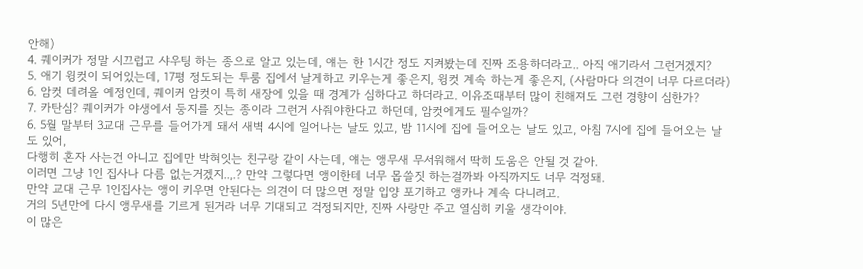안해)
4. 퀘이커가 정말 시끄럽고 샤우팅 하는 종으로 알고 있는데, 얘는 한 1시간 정도 지켜봤는데 진짜 조용하더라고.. 아직 애기라서 그런거겠지?
5. 애기 윙컷이 되어있는데, 17평 정도되는 투룸 집에서 날게하고 키우는게 좋은지, 윙컷 계속 하는게 좋은지, (사람마다 의견이 너무 다르더라)
6. 암컷 데려올 예정인데, 퀘이커 암컷이 특히 새장에 있을 때 경계가 심하다고 하더라고. 이유조때부터 많이 친해져도 그런 경향이 심한가?
7. 카탄심? 퀘이커가 야생에서 둥지를 짓는 종이라 그런거 사줘야한다고 하던데, 암컷에게도 필수일까?
6. 5월 말부터 3교대 근무를 들어가게 돼서 새벽 4시에 일어나는 날도 있고, 밤 11시에 집에 들어오는 날도 있고, 아침 7시에 집에 들어오는 날도 있어,
다행히 혼자 사는건 아니고 집에만 박혀잇는 친구랑 같이 사는데, 얘는 앵무새 무서워해서 딱히 도움은 안될 것 같아.
이러면 그냥 1인 집사나 다름 없는거겠지..,.? 만약 그렇다면 앵이한테 너무 몹쓸짓 하는걸까봐 아직까지도 너무 걱정돼.
만약 교대 근무 1인집사는 앵이 키우면 안된다는 의견이 더 많으면 정말 입양 포기하고 앵카나 계속 다니려고.
거의 5년만에 다시 앵무새를 기르게 된거라 너무 기대되고 걱정되지만, 진짜 사랑만 주고 열심히 키울 생각이야.
이 많은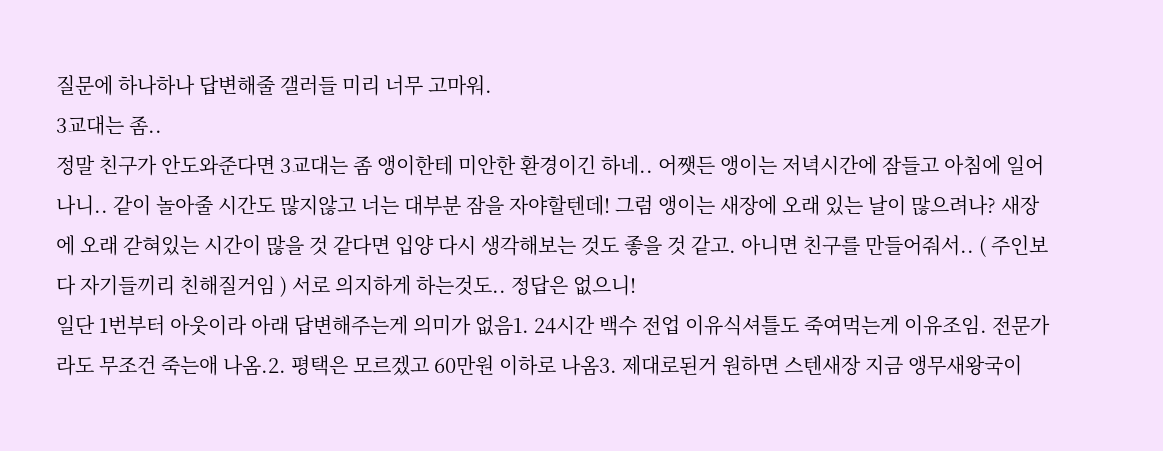질문에 하나하나 답변해줄 갤러들 미리 너무 고마워.
3교대는 좀..
정말 친구가 안도와준다면 3교대는 좀 앵이한테 미안한 환경이긴 하네.. 어쨋든 앵이는 저녁시간에 잠들고 아침에 일어나니.. 같이 놀아줄 시간도 많지않고 너는 대부분 잠을 자야할텐데! 그럼 앵이는 새장에 오래 있는 날이 많으려나? 새장에 오래 갇혀있는 시간이 많을 것 같다면 입양 다시 생각해보는 것도 좋을 것 같고. 아니면 친구를 만들어줘서.. ( 주인보다 자기들끼리 친해질거임 ) 서로 의지하게 하는것도.. 정답은 없으니!
일단 1번부터 아웃이라 아래 답변해주는게 의미가 없음1. 24시간 백수 전업 이유식셔틀도 죽여먹는게 이유조임. 전문가라도 무조건 죽는애 나옴.2. 평택은 모르겠고 60만원 이하로 나옴3. 제대로된거 원하면 스텐새장 지금 앵무새왕국이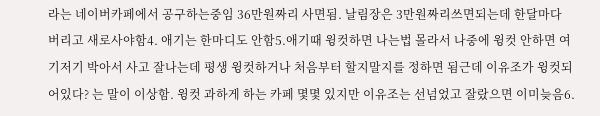라는 네이버카페에서 공구하는중임 36만원짜리 사면됨. 날림장은 3만원짜리쓰면되는데 한달마다 버리고 새로사야함4. 애기는 한마디도 안함5.애기때 윙컷하면 나는법 몰라서 나중에 윙컷 안하면 여기저기 박아서 사고 잘나는데 평생 윙컷하거나 처음부터 할지말지를 정하면 됨근데 이유조가 윙컷되어있다? 는 말이 이상함. 윙컷 과하게 하는 카페 몇몇 있지만 이유조는 선넘었고 잘랐으면 이미늦음6.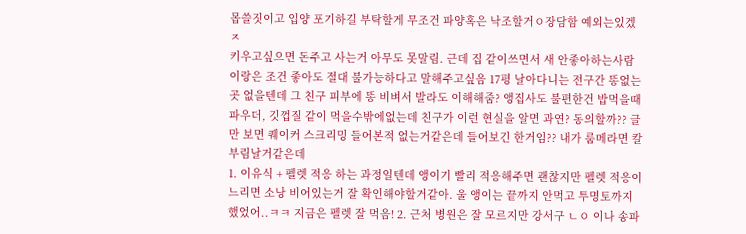몹쓸짓이고 입양 포기하길 부탁할게 무조건 파양혹은 낙조할거ㅇ장담함 예외는있겠ㅈ
키우고싶으면 돈주고 사는거 아무도 못말림. 근데 집 같이쓰면서 새 안좋아하는사람이랑은 조건 좋아도 절대 불가능하다고 말해주고싶음 17평 날아다니는 전구간 똥없는곳 없을텐데 그 친구 피부에 똥 비벼서 발라도 이해해줌? 앵집사도 불편한건 밥먹을때 파우더, 깃껍질 같이 먹을수밖에없는데 친구가 이런 현실을 알면 과연? 동의할까?? 글만 보면 퀘이커 스크리밍 들어본적 없는거같은데 들어보긴 한거임?? 내가 룸메라면 칼부림날거같은데
1. 이유식 + 펠렛 적응 하는 과정일텐데 앵이기 빨리 적응해주면 괜찮지만 펠렛 적응이 느리면 소낭 비어있는거 잘 확인해야할거같아. 울 앵이는 끝까지 안먹고 투명토까지 했었어..ㅋㅋ 지금은 펠렛 잘 먹음! 2. 근처 병원은 잘 모르지만 강서구 ㄴㅇ 이나 송파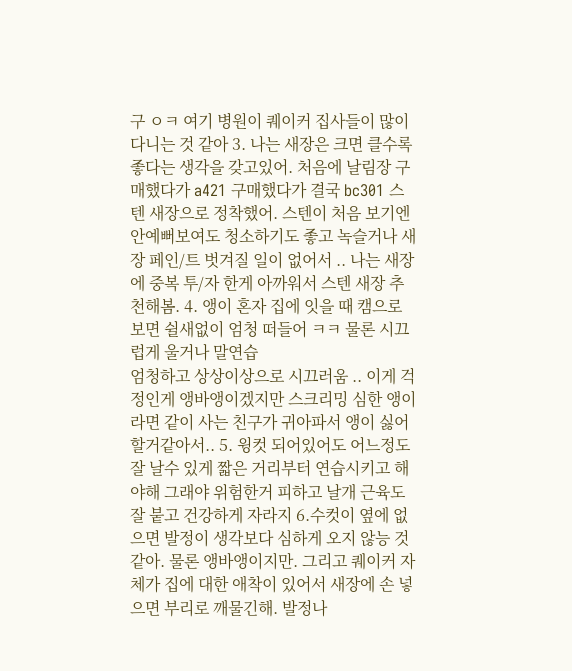구 ㅇㅋ 여기 병원이 퀘이커 집사들이 많이 다니는 것 같아 3. 나는 새장은 크면 클수록 좋다는 생각을 갖고있어. 처음에 날림장 구매했다가 a421 구매했다가 결국 bc301 스텐 새장으로 정착했어. 스텐이 처음 보기엔 안예뻐보여도 청소하기도 좋고 녹슬거나 새장 페인/트 벗겨질 일이 없어서 .. 나는 새장에 중복 투/자 한게 아까워서 스텐 새장 추천해봄. 4. 앵이 혼자 집에 잇을 때 캠으로 보면 쉴새없이 엄청 떠들어 ㅋㅋ 물론 시끄럽게 울거나 말연습
엄청하고 상상이상으로 시끄러움 .. 이게 걱정인게 앵바앵이겠지만 스크리밍 심한 앵이라면 같이 사는 친구가 귀아파서 앵이 싫어할거같아서.. 5. 윙컷 되어있어도 어느정도 잘 날수 있게 짧은 거리부터 연습시키고 해야해 그래야 위험한거 피하고 날개 근육도 잘 붙고 건강하게 자라지 6.수컷이 옆에 없으면 발정이 생각보다 심하게 오지 않능 것 같아. 물론 앵바앵이지만. 그리고 퀘이커 자체가 집에 대한 애착이 있어서 새장에 손 넣으면 부리로 깨물긴해. 발정나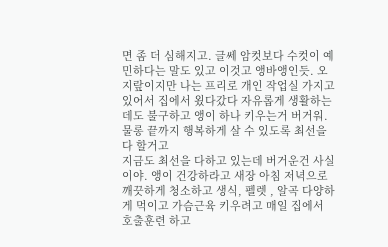면 좀 더 심해지고. 글쎄 암컷보다 수컷이 예민하다는 말도 있고 이것고 앵바앵인듯. 오지랖이지만 나는 프리로 개인 작업실 가지고 있어서 집에서 욌다갔다 자유롭게 생활하는데도 불구하고 앵이 하나 키우는거 버거워. 물롱 끝까지 행복하게 살 수 있도록 최선을 다 할거고
지금도 최선을 다하고 있는데 버거운건 사실이야. 앵이 건강하라고 새장 아침 저녁으로 깨끗하게 청소하고 생식, 펠렛 , 알곡 다양하게 먹이고 가슴근육 키우려고 매일 집에서 호출훈련 하고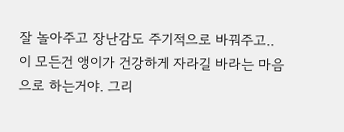잘 놀아주고 장난감도 주기적으로 바꿔주고.. 이 모든건 앵이가 건강하게 자라길 바라는 마음으로 하는거야. 그리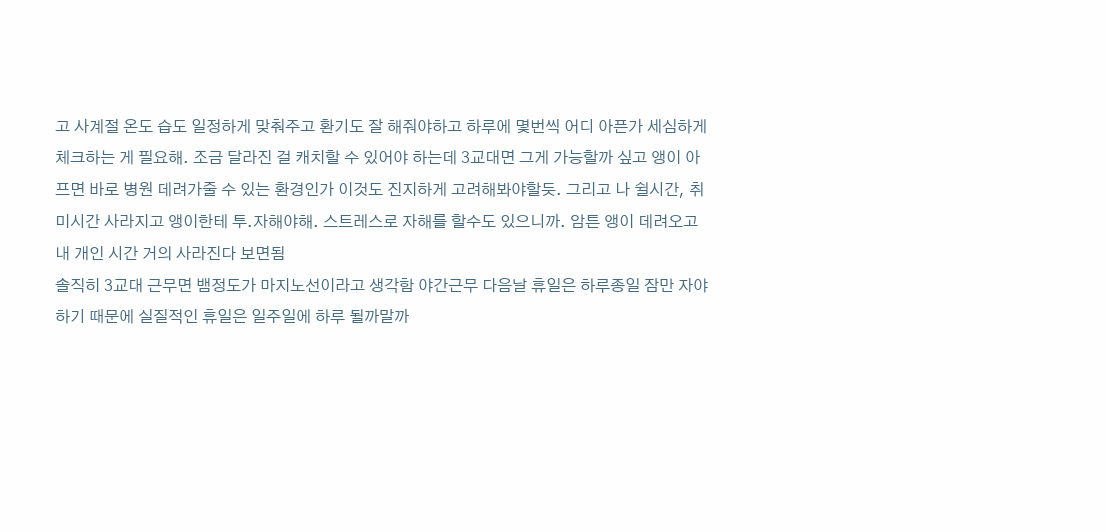고 사계절 온도 습도 일정하게 맞춰주고 환기도 잘 해줘야하고 하루에 몇번씩 어디 아픈가 세심하게 체크하는 게 필요해. 조금 달라진 걸 캐치할 수 있어야 하는데 3교대면 그게 가능할까 싶고 앵이 아프면 바로 병원 데려가줄 수 있는 환경인가 이것도 진지하게 고려해봐야할듯. 그리고 나 쉴시간, 취미시간 사라지고 앵이한테 투.자해야해. 스트레스로 자해를 할수도 있으니까. 암튼 앵이 데려오고 내 개인 시간 거의 사라진다 보면됨
솔직히 3교대 근무면 뱀정도가 마지노선이라고 생각함 야간근무 다음날 휴일은 하루종일 잠만 자야하기 때문에 실질적인 휴일은 일주일에 하루 될까말까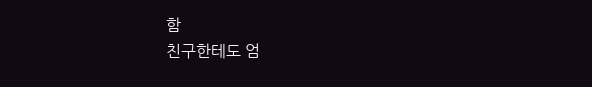함
친구한테도 엄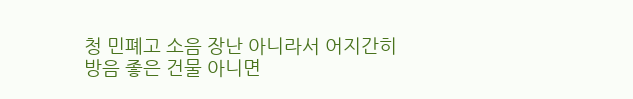청 민폐고 소음 장난 아니라서 어지간히 방음 좋은 건물 아니면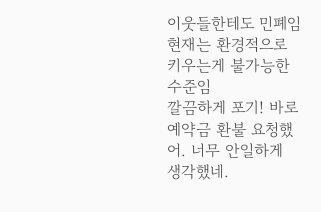이웃들한테도 민폐임 현재는 환경적으로 키우는게 불가능한 수준임
깔끔하게 포기! 바로 예약금 환불 요청했어. 너무 안일하게 생각했네.